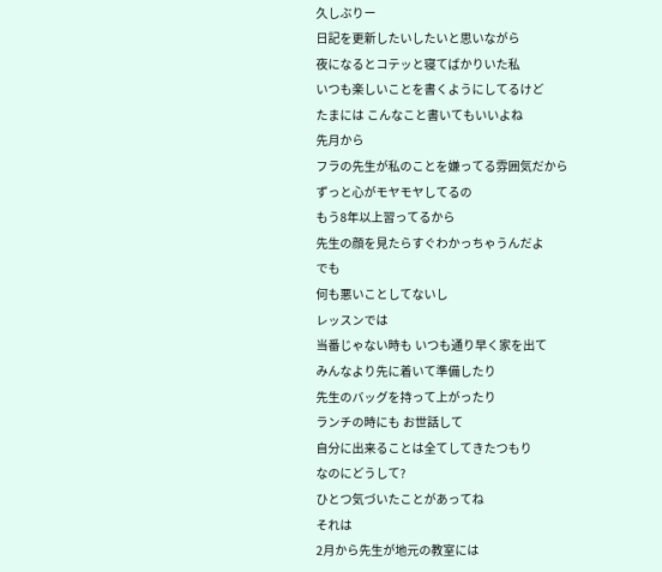久しぶりー
日記を更新したいしたいと思いながら
夜になるとコテッと寝てばかりいた私
いつも楽しいことを書くようにしてるけど
たまには こんなこと書いてもいいよね
先月から
フラの先生が私のことを嫌ってる雰囲気だから
ずっと心がモヤモヤしてるの
もう8年以上習ってるから
先生の顔を見たらすぐわかっちゃうんだよ
でも
何も悪いことしてないし
レッスンでは
当番じゃない時も いつも通り早く家を出て
みんなより先に着いて準備したり
先生のバッグを持って上がったり
ランチの時にも お世話して
自分に出来ることは全てしてきたつもり
なのにどうして?
ひとつ気づいたことがあってね
それは
2月から先生が地元の教室には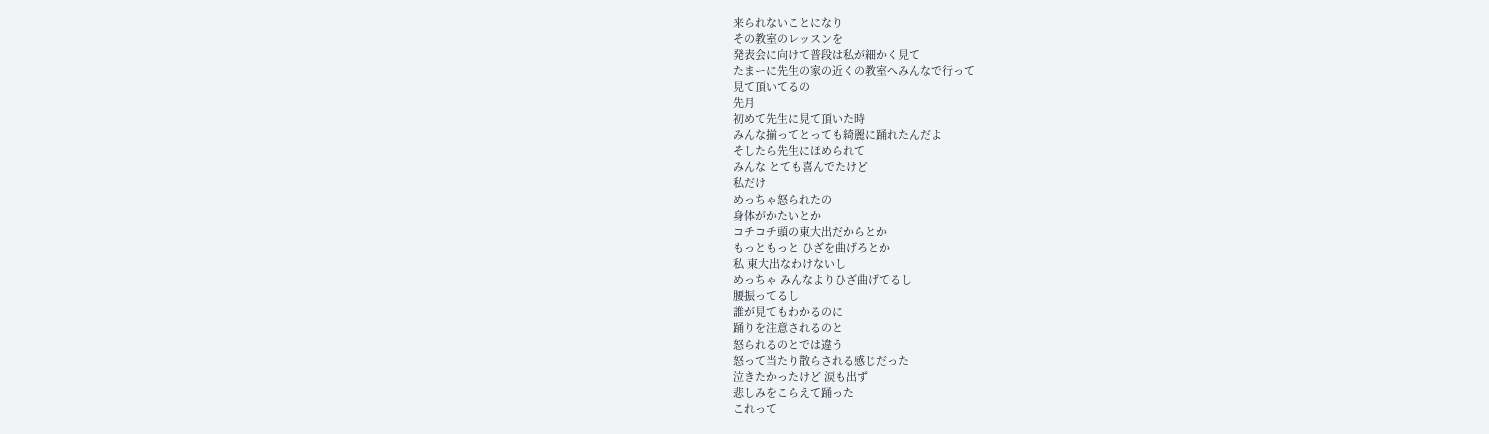来られないことになり
その教室のレッスンを
発表会に向けて普段は私が細かく見て
たまーに先生の家の近くの教室へみんなで行って
見て頂いてるの
先月
初めて先生に見て頂いた時
みんな揃ってとっても綺麗に踊れたんだよ
そしたら先生にほめられて
みんな とても喜んでたけど
私だけ
めっちゃ怒られたの
身体がかたいとか
コチコチ頭の東大出だからとか
もっともっと ひざを曲げろとか
私 東大出なわけないし
めっちゃ みんなよりひざ曲げてるし
腰振ってるし
誰が見てもわかるのに
踊りを注意されるのと
怒られるのとでは違う
怒って当たり散らされる感じだった
泣きたかったけど 涙も出ず
悲しみをこらえて踊った
これって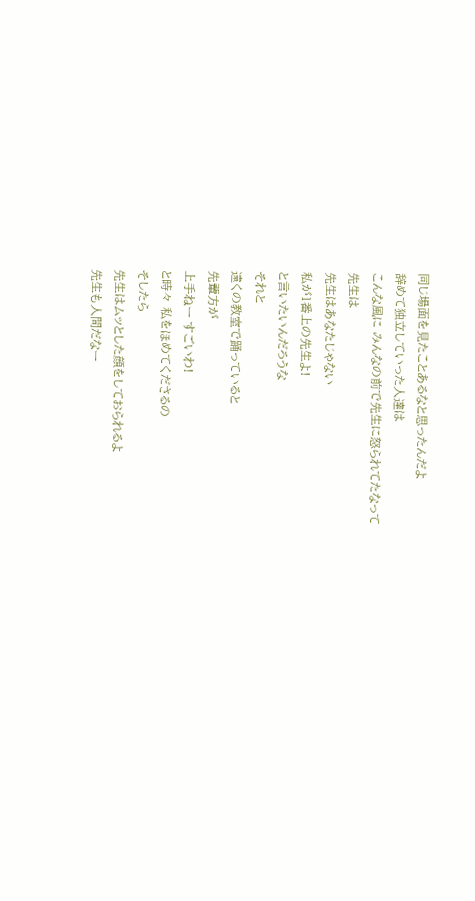同じ場面を見たことあるなと思ったんだよ
辞めて独立していった人達は
こんな風に みんなの前で先生に怒られてたなって
先生は
先生はあなたじゃない
私が1番上の先生よ!
と言いたいんだろうな
それと
遠くの教室で踊っていると
先輩方が
上手ねー すごいわ!
と時々 私をほめてくださるの
そしたら
先生はムッとした顔をしておられるよ
先生も人間だなー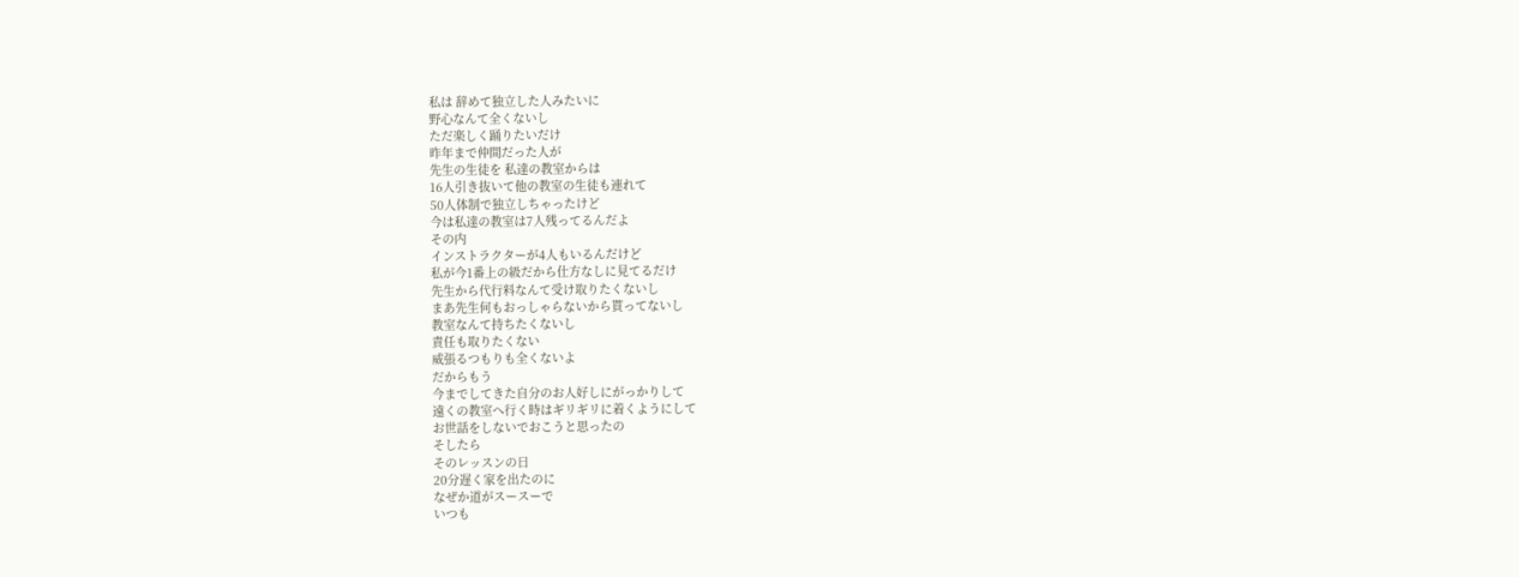私は 辞めて独立した人みたいに
野心なんて全くないし
ただ楽しく踊りたいだけ
昨年まで仲間だった人が
先生の生徒を 私達の教室からは
16人引き抜いて他の教室の生徒も連れて
50人体制で独立しちゃったけど
今は私達の教室は7人残ってるんだよ
その内
インストラクターが4人もいるんだけど
私が今1番上の級だから仕方なしに見てるだけ
先生から代行料なんて受け取りたくないし
まあ先生何もおっしゃらないから貰ってないし
教室なんて持ちたくないし
責任も取りたくない
威張るつもりも全くないよ
だからもう
今までしてきた自分のお人好しにがっかりして
遠くの教室へ行く時はギリギリに着くようにして
お世話をしないでおこうと思ったの
そしたら
そのレッスンの日
20分遅く家を出たのに
なぜか道がスースーで
いつも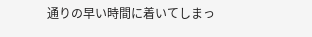通りの早い時間に着いてしまっ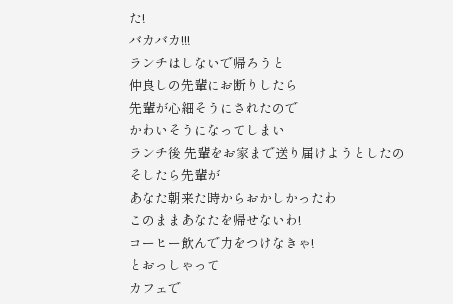た!
バカバカ!!!
ランチはしないで帰ろうと
仲良しの先輩にお断りしたら
先輩が心細そうにされたので
かわいそうになってしまい
ランチ後 先輩をお家まで送り届けようとしたの
そしたら先輩が
あなた朝来た時からおかしかったわ
このままあなたを帰せないわ!
コーヒー飲んで力をつけなきゃ!
とおっしゃって
カフェで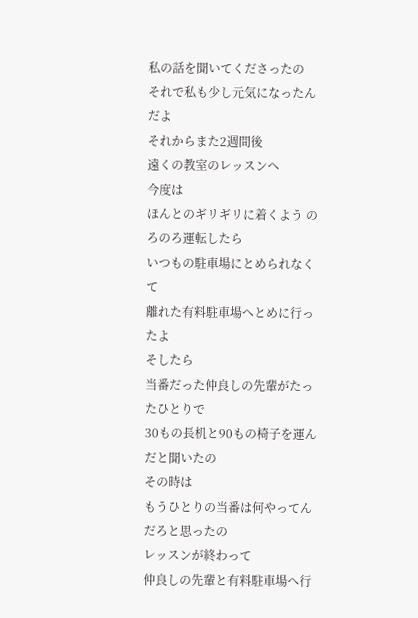私の話を聞いてくださったの
それで私も少し元気になったんだよ
それからまた2週間後
遠くの教室のレッスンへ
今度は
ほんとのギリギリに着くよう のろのろ運転したら
いつもの駐車場にとめられなくて
離れた有料駐車場へとめに行ったよ
そしたら
当番だった仲良しの先輩がたったひとりで
30もの長机と90もの椅子を運んだと聞いたの
その時は
もうひとりの当番は何やってんだろと思ったの
レッスンが終わって
仲良しの先輩と有料駐車場へ行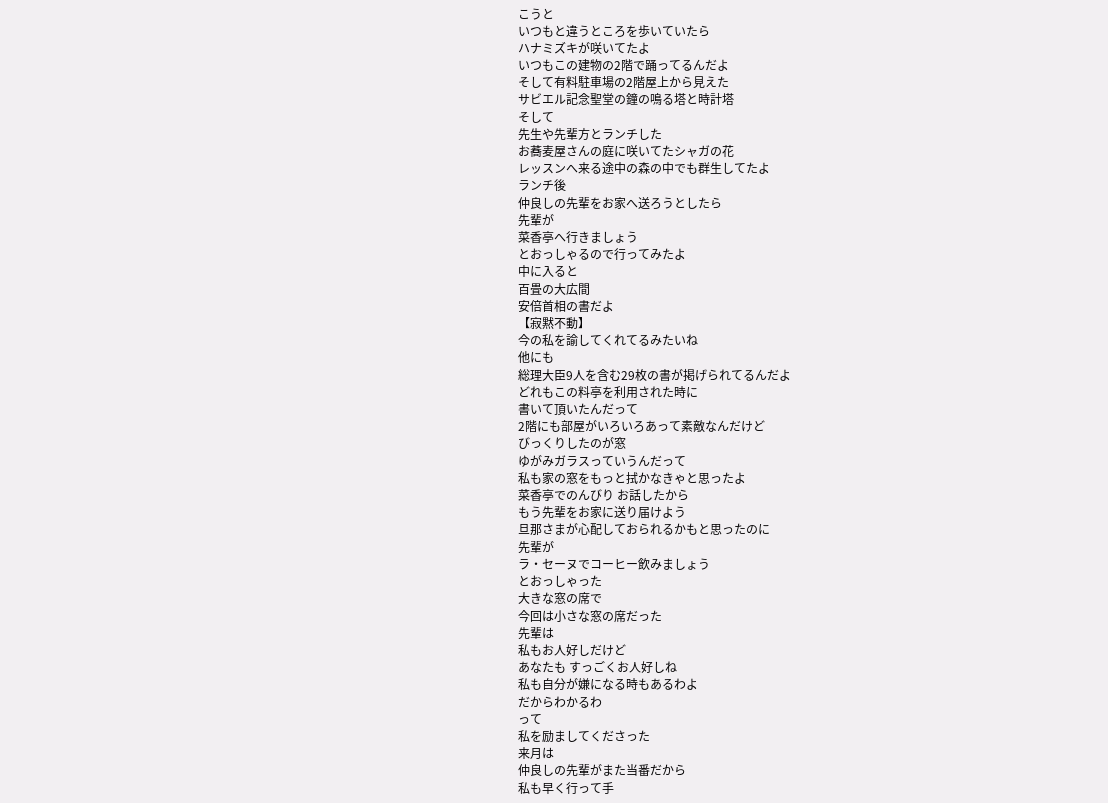こうと
いつもと違うところを歩いていたら
ハナミズキが咲いてたよ
いつもこの建物の2階で踊ってるんだよ
そして有料駐車場の2階屋上から見えた
サビエル記念聖堂の鐘の鳴る塔と時計塔
そして
先生や先輩方とランチした
お蕎麦屋さんの庭に咲いてたシャガの花
レッスンへ来る途中の森の中でも群生してたよ
ランチ後
仲良しの先輩をお家へ送ろうとしたら
先輩が
菜香亭へ行きましょう
とおっしゃるので行ってみたよ
中に入ると
百畳の大広間
安倍首相の書だよ
【寂黙不動】
今の私を諭してくれてるみたいね
他にも
総理大臣9人を含む29枚の書が掲げられてるんだよ
どれもこの料亭を利用された時に
書いて頂いたんだって
2階にも部屋がいろいろあって素敵なんだけど
びっくりしたのが窓
ゆがみガラスっていうんだって
私も家の窓をもっと拭かなきゃと思ったよ
菜香亭でのんびり お話したから
もう先輩をお家に送り届けよう
旦那さまが心配しておられるかもと思ったのに
先輩が
ラ・セーヌでコーヒー飲みましょう
とおっしゃった
大きな窓の席で
今回は小さな窓の席だった
先輩は
私もお人好しだけど
あなたも すっごくお人好しね
私も自分が嫌になる時もあるわよ
だからわかるわ
って
私を励ましてくださった
来月は
仲良しの先輩がまた当番だから
私も早く行って手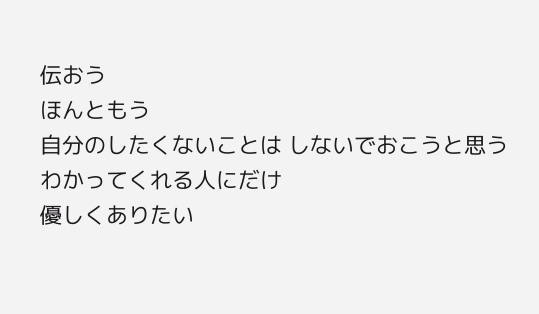伝おう
ほんともう
自分のしたくないことは しないでおこうと思う
わかってくれる人にだけ
優しくありたい